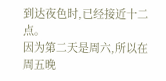到达夜色时,已经接近十二点。
因为第二天是周六,所以在周五晚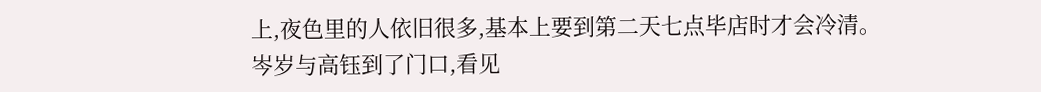上,夜色里的人依旧很多,基本上要到第二天七点毕店时才会冷清。
岑岁与高钰到了门口,看见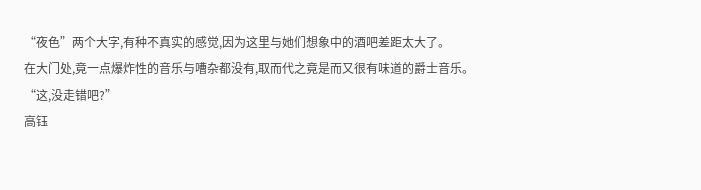“夜色”两个大字,有种不真实的感觉,因为这里与她们想象中的酒吧差距太大了。
在大门处,竟一点爆炸性的音乐与嘈杂都没有,取而代之竟是而又很有味道的爵士音乐。
“这,没走错吧?”
高钰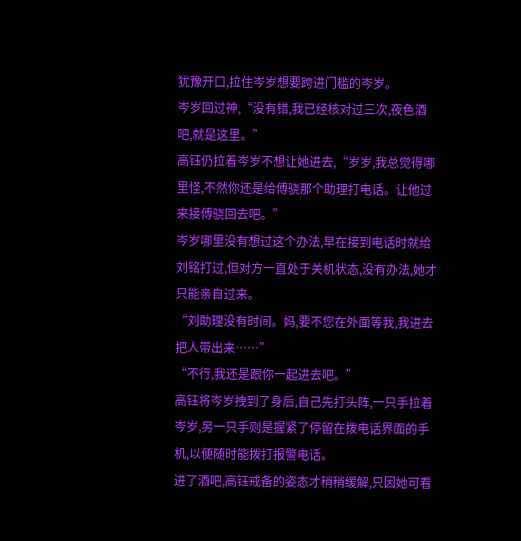犹豫开口,拉住岑岁想要跨进门槛的岑岁。
岑岁回过神,“没有错,我已经核对过三次,夜色酒吧,就是这里。”
高钰仍拉着岑岁不想让她进去,“岁岁,我总觉得哪里怪,不然你还是给傅骁那个助理打电话。让他过来接傅骁回去吧。”
岑岁哪里没有想过这个办法,早在接到电话时就给刘铭打过,但对方一直处于关机状态,没有办法,她才只能亲自过来。
“刘助理没有时间。妈,要不您在外面等我,我进去把人带出来……”
“不行,我还是跟你一起进去吧。”
高钰将岑岁拽到了身后,自己先打头阵,一只手拉着岑岁,另一只手则是握紧了停留在拨电话界面的手机,以便随时能拨打报警电话。
进了酒吧,高钰戒备的姿态才稍稍缓解,只因她可看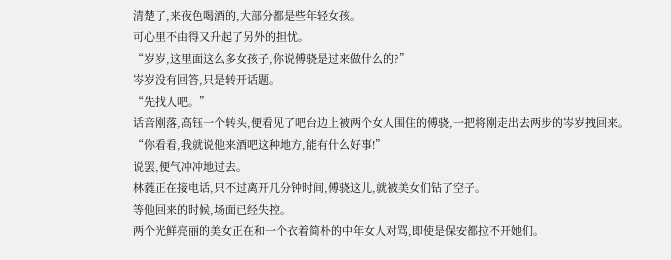清楚了,来夜色喝酒的,大部分都是些年轻女孩。
可心里不由得又升起了另外的担忧。
“岁岁,这里面这么多女孩子,你说傅骁是过来做什么的?”
岑岁没有回答,只是转开话题。
“先找人吧。”
话音刚落,高钰一个转头,便看见了吧台边上被两个女人围住的傅骁,一把将刚走出去两步的岑岁拽回来。
“你看看,我就说他来酒吧这种地方,能有什么好事!”
说罢,便气冲冲地过去。
林蕤正在接电话,只不过离开几分钟时间,傅骁这儿,就被美女们钻了空子。
等他回来的时候,场面已经失控。
两个光鲜亮丽的美女正在和一个衣着简朴的中年女人对骂,即使是保安都拉不开她们。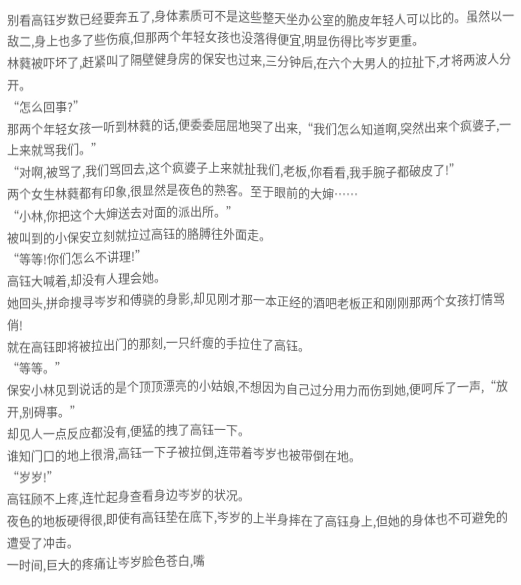别看高钰岁数已经要奔五了,身体素质可不是这些整天坐办公室的脆皮年轻人可以比的。虽然以一敌二,身上也多了些伤痕,但那两个年轻女孩也没落得便宜,明显伤得比岑岁更重。
林蕤被吓坏了,赶紧叫了隔壁健身房的保安也过来,三分钟后,在六个大男人的拉扯下,才将两波人分开。
“怎么回事?”
那两个年轻女孩一听到林蕤的话,便委委屈屈地哭了出来,“我们怎么知道啊,突然出来个疯婆子,一上来就骂我们。”
“对啊,被骂了,我们骂回去,这个疯婆子上来就扯我们,老板,你看看,我手腕子都破皮了!”
两个女生林蕤都有印象,很显然是夜色的熟客。至于眼前的大婶……
“小林,你把这个大婶送去对面的派出所。”
被叫到的小保安立刻就拉过高钰的胳膊往外面走。
“等等!你们怎么不讲理!”
高钰大喊着,却没有人理会她。
她回头,拼命搜寻岑岁和傅骁的身影,却见刚才那一本正经的酒吧老板正和刚刚那两个女孩打情骂俏!
就在高钰即将被拉出门的那刻,一只纤瘦的手拉住了高钰。
“等等。”
保安小林见到说话的是个顶顶漂亮的小姑娘,不想因为自己过分用力而伤到她,便呵斥了一声,“放开,别碍事。”
却见人一点反应都没有,便猛的拽了高钰一下。
谁知门口的地上很滑,高钰一下子被拉倒,连带着岑岁也被带倒在地。
“岁岁!”
高钰顾不上疼,连忙起身查看身边岑岁的状况。
夜色的地板硬得很,即使有高钰垫在底下,岑岁的上半身摔在了高钰身上,但她的身体也不可避免的遭受了冲击。
一时间,巨大的疼痛让岑岁脸色苍白,嘴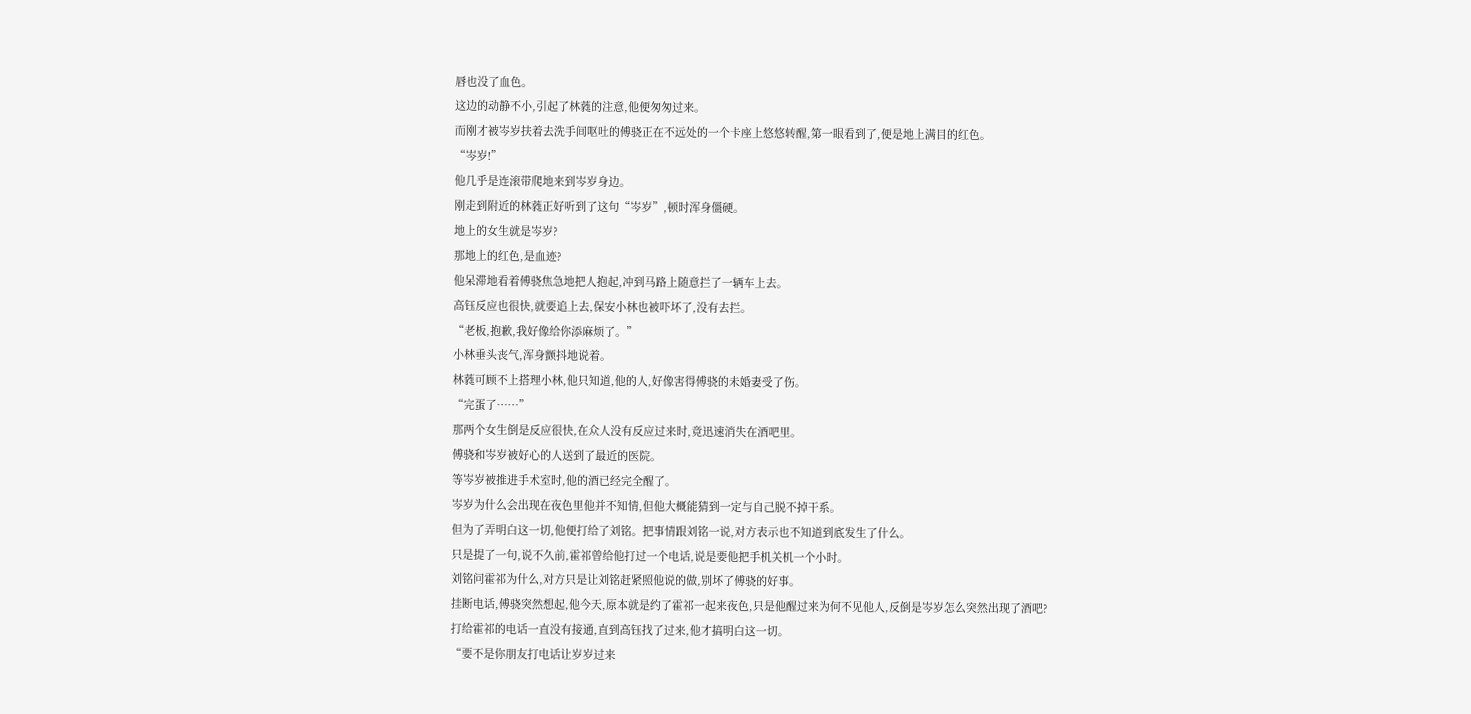唇也没了血色。
这边的动静不小,引起了林蕤的注意,他便匆匆过来。
而刚才被岑岁扶着去洗手间呕吐的傅骁正在不远处的一个卡座上悠悠转醒,第一眼看到了,便是地上满目的红色。
“岑岁!”
他几乎是连滚带爬地来到岑岁身边。
刚走到附近的林蕤正好听到了这句“岑岁”,顿时浑身僵硬。
地上的女生就是岑岁?
那地上的红色,是血迹?
他呆滞地看着傅骁焦急地把人抱起,冲到马路上随意拦了一辆车上去。
高钰反应也很快,就要追上去,保安小林也被吓坏了,没有去拦。
“老板,抱歉,我好像给你添麻烦了。”
小林垂头丧气,浑身颤抖地说着。
林蕤可顾不上搭理小林,他只知道,他的人,好像害得傅骁的未婚妻受了伤。
“完蛋了……”
那两个女生倒是反应很快,在众人没有反应过来时,竟迅速消失在酒吧里。
傅骁和岑岁被好心的人送到了最近的医院。
等岑岁被推进手术室时,他的酒已经完全醒了。
岑岁为什么会出现在夜色里他并不知情,但他大概能猜到一定与自己脱不掉干系。
但为了弄明白这一切,他便打给了刘铭。把事情跟刘铭一说,对方表示也不知道到底发生了什么。
只是提了一句,说不久前,霍祁曾给他打过一个电话,说是要他把手机关机一个小时。
刘铭问霍祁为什么,对方只是让刘铭赶紧照他说的做,别坏了傅骁的好事。
挂断电话,傅骁突然想起,他今天,原本就是约了霍祁一起来夜色,只是他醒过来为何不见他人,反倒是岑岁怎么突然出现了酒吧?
打给霍祁的电话一直没有接通,直到高钰找了过来,他才搞明白这一切。
“要不是你朋友打电话让岁岁过来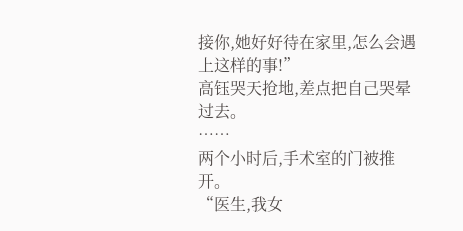接你,她好好待在家里,怎么会遇上这样的事!”
高钰哭天抢地,差点把自己哭晕过去。
……
两个小时后,手术室的门被推开。
“医生,我女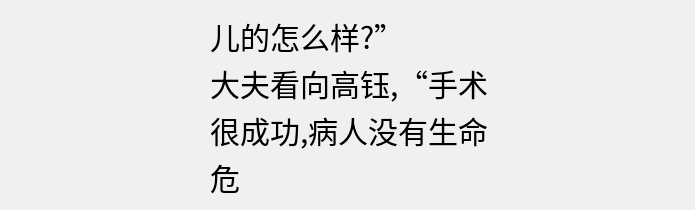儿的怎么样?”
大夫看向高钰,“手术很成功,病人没有生命危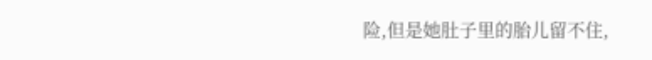险,但是她肚子里的胎儿留不住,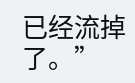已经流掉了。”